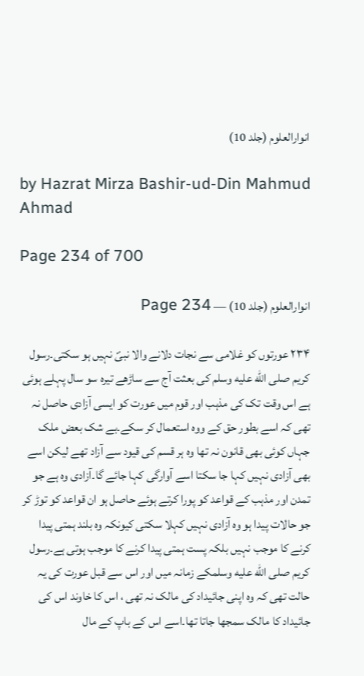انوارالعلوم (جلد 10)

by Hazrat Mirza Bashir-ud-Din Mahmud Ahmad

Page 234 of 700

انوارالعلوم (جلد 10) — Page 234

۲۳۴ عورتوں کو غلامی سے نجات دلانے والا نبیؐ نہیں ہو سکتی۔رسول کریم صلى الله عليه وسلم کی بعثت آج سے ساڑھے تیرہ سو سال پہلے ہوئی ہے اس وقت تک کی مذہب اور قوم میں عورت کو ایسی آزادی حاصل نہ تھی کہ اسے بطور حق کے ووہ استعمال کر سکے۔بے شک بعض ملک جہاں کوئی بھی قانون نہ تھا وہ ہر قسم کی قیود سے آزاد تھے لیکن اسے بھی آزادی نہیں کہا جا سکتا اسے آوارگی کہا جائے گا۔آزادی وہ ہے جو تمدن اور مذہب کے قواعد کو پورا کرتے ہوئے حاصل ہو ان قواعد کو توڑ کر جو حالات پیدا ہو وہ آزادی نہیں کہلا سکتی کیونکہ وہ بلند ہمتی پیدا کرنے کا موجب نہیں بلکہ پست ہمتی پیدا کرنے کا موجب ہوتی ہے۔رسول کریم صلى الله عليه وسلمکے زمانہ میں اور اس سے قبل عورت کی یہ حالت تھی کہ وہ اپنی جائیداد کی مالک نہ تھی ، اس کا خاوند اس کی جائیداد کا مالک سمجھا جاتا تھا۔اسے اس کے باپ کے مال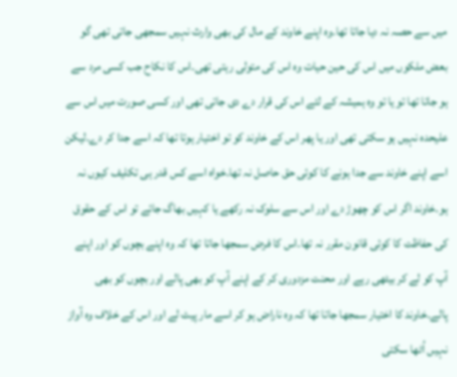میں سے حصہ نہ دیا جاتا تھا۔وہ اپنے خاوند کے مال کی بھی وارث نہیں سمجھی جاتی تھی گو بعض ملکوں میں اس کی حین حیات وہ اس کی متولی رہتی تھی۔اس کا نکاح جب کسی مرد سے ہو جاتا تھا تو یا تو وہ ہمیشہ کے لئے اس کی قرار دے دی جاتی تھی اور کسی صورت میں اس سے علیحده نہیں ہو سکتی تھی اور یا پھر اس کے خاوند کو تو اختيار ہوتا تھا کہ اسے جدا کر دے۔لیکن اسے اپنے خاوند سے جدا ہونے کا کوئی حق حاصل نہ تھا۔خواہ اسے کس قدر ہی تکلیف کیوں نہ ہو۔خاوند اگر اس کو چھوڑ دے اور اس سے سلوک نہ رکھے یا کہیں بھاگ جائے تو اس کے حقوق کی حفاظت کا کوئی قانون مقرر نہ تھا۔اس کا فرض سمجھا جاتا تھا کہ وہ اپنے بچوں کو اور اپنے آپ کو لے کر بیٹھی رہے اور محنت مزدوری کر کے اپنے آپ کو بھی پالے اور بچوں کو بھی پالے۔خاوند کا اختیار سمجھا جاتا تھا کہ وہ ناراض ہو کر اسے مار پیٹ لے اور اس کے خلاف وہ آواز نہیں اُٹھا سکتی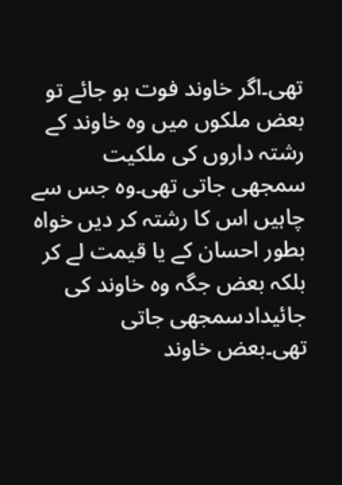تھی۔اگر خاوند فوت ہو جائے تو بعض ملکوں میں وہ خاوند کے رشتہ داروں کی ملکیت سمجھی جاتی تھی۔وہ جس سے چاہیں اس کا رشتہ کر دیں خواہ بطور احسان کے یا قیمت لے کر بلکہ بعض جگہ وہ خاوند کی جائیدادسمجھی جاتی تھی۔بعض خاوند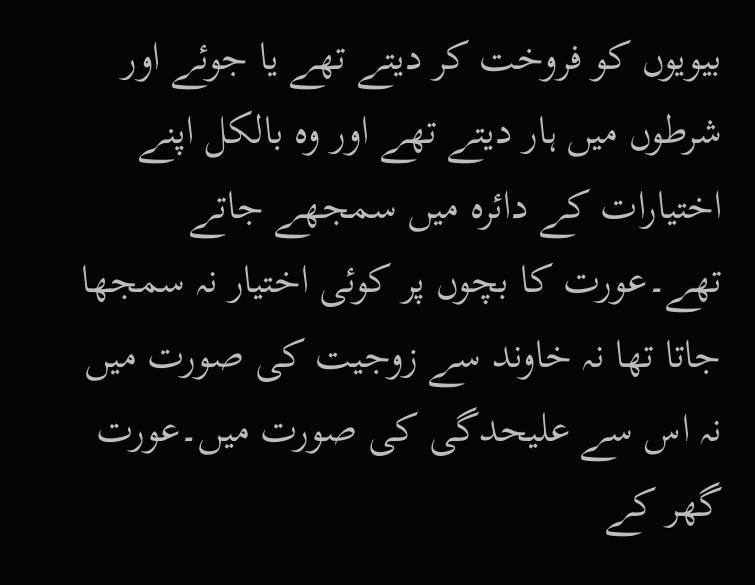بیویوں کو فروخت کر دیتے تھے یا جوئے اور شرطوں میں ہار دیتے تھے اور وہ بالکل اپنے اختیارات کے دائرہ میں سمجھے جاتے تھے۔عورت کا بچوں پر کوئی اختیار نہ سمجھا جاتا تھا نہ خاوند سے زوجیت کی صورت میں نہ اس سے علیحدگی کی صورت میں۔عورت گھر کے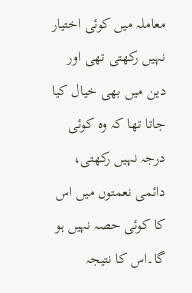معاملہ میں کوئی اختیار نہیں رکھتی تھی اور دین میں بھی خیال کیا جاتا تھا کہ وہ کوئی درجہ نہیں رکھتی، دائمی نعمتوں میں اس کا کوئی حصہ نہیں ہو گا۔اس کا نتیجہ